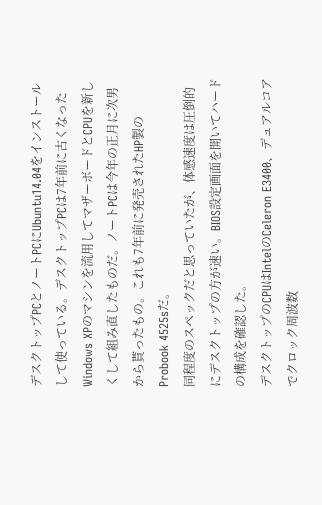デスクトップPCとノートPCにUbuntu14.04をインストールして使っている。デスクトップPCは7年前に古くなったWindows XPのマシンを流用してマザーボードとCPUを新しくして組み直したものだ。ノートPCは今年の正月に次男から貰ったもの。これも7年前に発売されたHP製のProbook 4525sだ。
同程度のスペックだと思っていたが、体感速度は圧倒的にデスクトップの方が速い。BIOS設定画面を開いてハードの構成を確認した。
デスクトップのCPUはIntelのCeleron E3400、デュアルコアでクロック周波数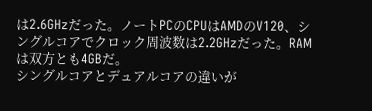は2.6GHzだった。ノートPCのCPUはAMDのV120、シングルコアでクロック周波数は2.2GHzだった。RAMは双方とも4GBだ。
シングルコアとデュアルコアの違いが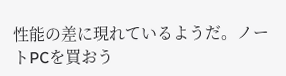性能の差に現れているようだ。ノートPCを買おう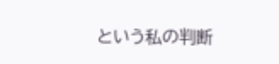という私の判断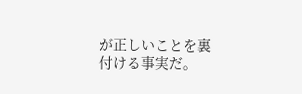が正しいことを裏付ける事実だ。